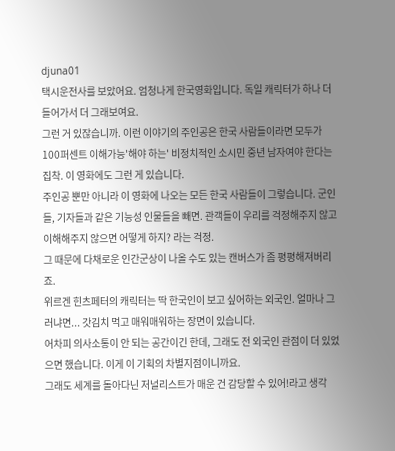djuna01
택시운전사를 보았어요. 엄청나게 한국영화입니다. 독일 캐릭터가 하나 더 들어가서 더 그래보여요.
그런 거 있잖습니까. 이런 이야기의 주인공은 한국 사람들이라면 모두가 100퍼센트 이해가능'해야 하는' 비정치적인 소시민 중년 남자여야 한다는 집착. 이 영화에도 그런 게 있습니다.
주인공 뿐만 아니라 이 영화에 나오는 모든 한국 사람들이 그렇습니다. 군인들, 기자들과 같은 기능성 인물들을 빼면. 관객들이 우리를 걱정해주지 않고 이해해주지 않으면 어떻게 하지? 라는 걱정.
그 때문에 다채로운 인간군상이 나올 수도 있는 캔버스가 좀 평평해져버리죠.
위르겐 힌츠페터의 캐릭터는 딱 한국인이 보고 싶어하는 외국인. 얼마나 그러냐면... 갓김치 먹고 매워매워하는 장면이 있습니다.
어차피 의사소통이 안 되는 공간이긴 한데, 그래도 전 외국인 관점이 더 있었으면 했습니다. 이게 이 기획의 차별지점이니까요.
그래도 세계를 돌아다닌 저널리스트가 매운 건 감당할 수 있어!라고 생각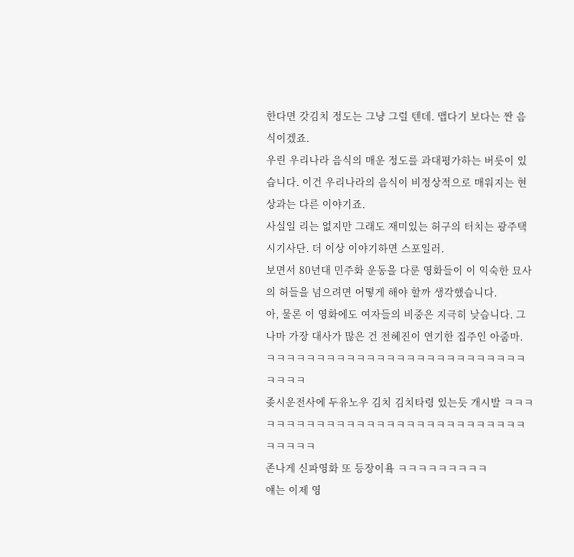한다면 갓김치 정도는 그냥 그럴 텐데. 맵다기 보다는 짠 음식이겠죠.
우린 우리나라 음식의 매운 정도를 과대평가하는 버릇이 있습니다. 이건 우리나라의 음식이 비정상적으로 매워지는 현상과는 다른 이야기죠.
사실일 리는 없지만 그래도 재미있는 허구의 터치는 광주택시기사단. 더 이상 이야기하면 스포일러.
보면서 80년대 민주화 운동을 다룬 영화들이 이 익숙한 묘사의 허들을 넘으려면 어떻게 해야 할까 생각했습니다.
아, 물론 이 영화에도 여자들의 비중은 지극히 낮습니다. 그나마 가장 대사가 많은 건 전혜진이 연기한 집주인 아줌마.
ㅋㅋㅋㅋㅋㅋㅋㅋㅋㅋㅋㅋㅋㅋㅋㅋㅋㅋㅋㅋㅋㅋㅋㅋㅋㅋㅋㅋㅋㅋ
좆시운전사에 두유노우 김치 김치타령 있는듯 개시발 ㅋㅋㅋㅋㅋㅋㅋㅋㅋㅋㅋㅋㅋㅋㅋㅋㅋㅋㅋㅋㅋㅋㅋㅋㅋㅋㅋㅋㅋㅋㅋㅋㅋㅋ
존나게 신파영화 또 등장이욬 ㅋㅋㅋㅋㅋㅋㅋㅋㅋ
얘는 이제 영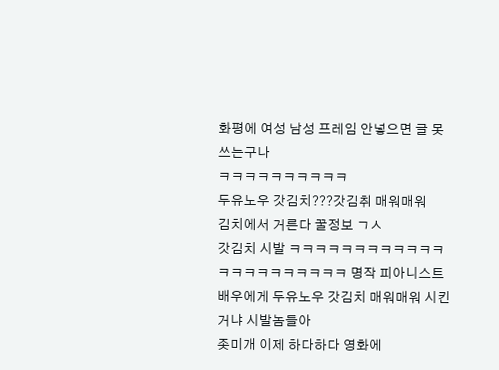화평에 여성 남성 프레임 안넣으면 글 못쓰는구나
ㅋㅋㅋㅋㅋㅋㅋㅋㅋㅋ
두유노우 갓김치???갓김취 매워매워
김치에서 거른다 꿀정보 ㄱㅅ
갓김치 시발 ㅋㅋㅋㅋㅋㅋㅋㅋㅋㅋㅋㅋㅋㅋㅋㅋㅋㅋㅋㅋㅋㅋ 명작 피아니스트 배우에게 두유노우 갓김치 매워매워 시킨거냐 시발놈들아
좃미개 이제 하다하다 영화에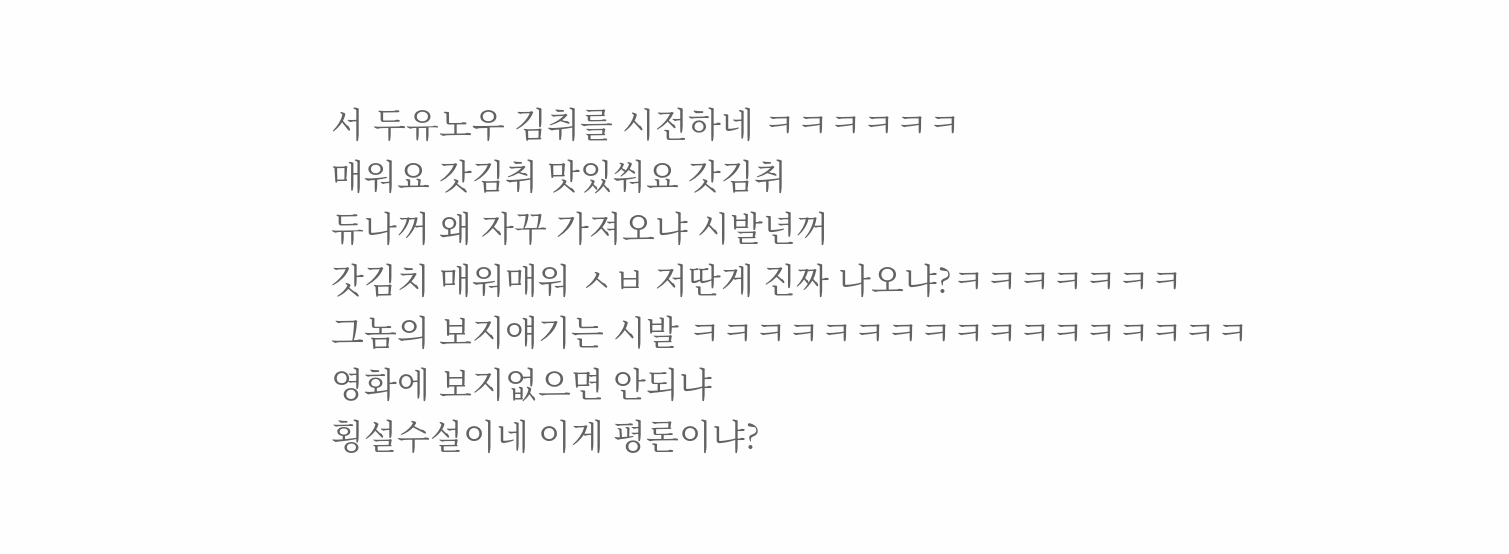서 두유노우 김취를 시전하네 ㅋㅋㅋㅋㅋㅋ
매워요 갓김취 맛있쒀요 갓김취
듀나꺼 왜 자꾸 가져오냐 시발년꺼
갓김치 매워매워 ㅅㅂ 저딴게 진짜 나오냐?ㅋㅋㅋㅋㅋㅋㅋ
그놈의 보지얘기는 시발 ㅋㅋㅋㅋㅋㅋㅋㅋㅋㅋㅋㅋㅋㅋㅋㅋㅋ
영화에 보지없으면 안되냐
횡설수설이네 이게 평론이냐?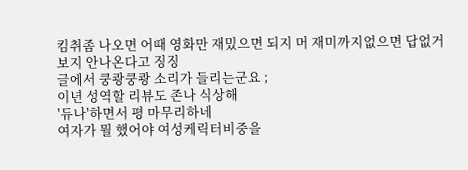킴취좀 나오면 어때 영화만 재밌으면 되지 머 재미까지없으면 답없거
보지 안나온다고 징징
글에서 쿵쾅쿵쾅 소리가 들리는군요 ;
이년 성역할 리뷰도 존나 식상해
'듀나'하면서 평 마무리하네
여자가 뭘 했어야 여성케릭터비중을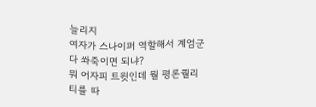늘리지
여자가 스나이퍼 역할해서 계엄군 다 쏴죽이면 되냐?
뭐 어자피 트윗인데 뭘 평론퀄리티를 따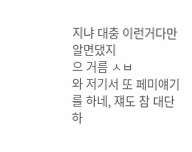지냐 대충 이런거다만 알면댔지
으 거름 ㅅㅂ
와 저기서 또 페미얘기를 하네, 쟤도 참 대단하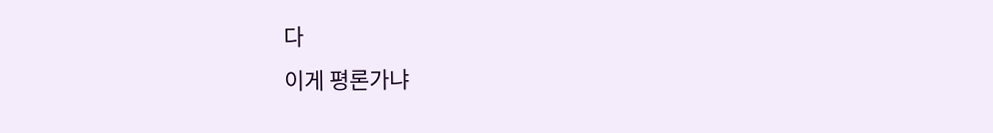다
이게 평론가냐